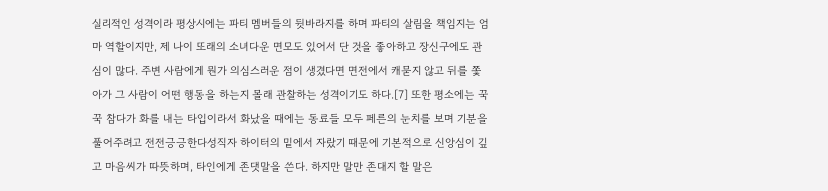실리적인 성격이라 평상시에는 파티 멤버들의 뒷바라지를 하며 파티의 살림을 책임지는 엄마 역할이지만, 제 나이 또래의 소녀다운 면모도 있어서 단 것을 좋아하고 장신구에도 관심이 많다. 주변 사람에게 뭔가 의심스러운 점이 생겼다면 면전에서 캐묻지 않고 뒤를 쫓아가 그 사람이 어떤 행동을 하는지 몰래 관찰하는 성격이기도 하다.[7] 또한 평소에는 꾹꾹 참다가 화를 내는 타입이라서 화났을 때에는 동료들 모두 페른의 눈치를 보며 기분을 풀어주려고 전전긍긍한다성직자 하이터의 밑에서 자랐기 때문에 기본적으로 신앙심이 깊고 마음씨가 따뜻하며, 타인에게 존댓말을 쓴다. 하지만 말만 존대지 할 말은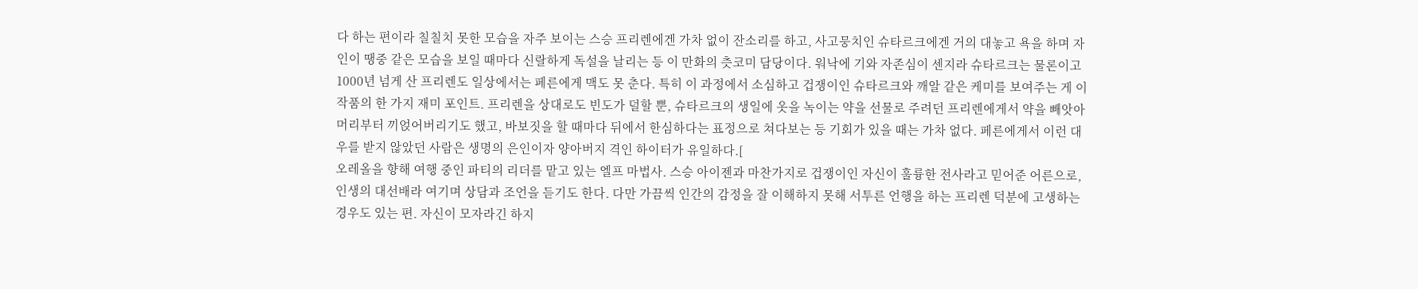다 하는 편이라 칠칠치 못한 모습을 자주 보이는 스승 프리렌에겐 가차 없이 잔소리를 하고, 사고뭉치인 슈타르크에겐 거의 대놓고 욕을 하며 자인이 땡중 같은 모습을 보일 때마다 신랄하게 독설을 날리는 등 이 만화의 츳코미 담당이다. 워낙에 기와 자존심이 센지라 슈타르크는 물론이고 1000년 넘게 산 프리렌도 일상에서는 페른에게 맥도 못 춘다. 특히 이 과정에서 소심하고 겁쟁이인 슈타르크와 깨알 같은 케미를 보여주는 게 이 작품의 한 가지 재미 포인트. 프리렌을 상대로도 빈도가 덜할 뿐, 슈타르크의 생일에 옷을 녹이는 약을 선물로 주려던 프리렌에게서 약을 빼앗아 머리부터 끼얹어버리기도 했고, 바보짓을 할 때마다 뒤에서 한심하다는 표정으로 쳐다보는 등 기회가 있을 때는 가차 없다. 페른에게서 이런 대우를 받지 않았던 사람은 생명의 은인이자 양아버지 격인 하이터가 유일하다.[
오레올을 향해 여행 중인 파티의 리더를 맡고 있는 엘프 마법사. 스승 아이젠과 마찬가지로 겁쟁이인 자신이 훌륭한 전사라고 믿어준 어른으로, 인생의 대선배라 여기며 상담과 조언을 듣기도 한다. 다만 가끔씩 인간의 감정을 잘 이해하지 못해 서투른 언행을 하는 프리렌 덕분에 고생하는 경우도 있는 편. 자신이 모자라긴 하지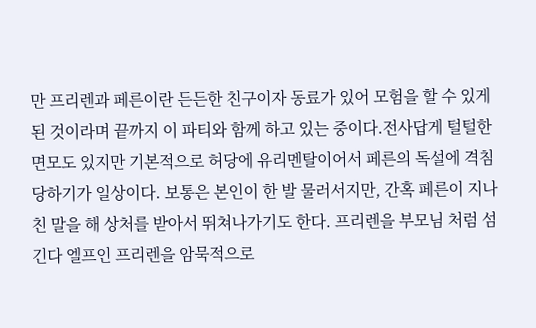만 프리렌과 페른이란 든든한 친구이자 동료가 있어 모험을 할 수 있게 된 것이라며 끝까지 이 파티와 함께 하고 있는 중이다.전사답게 털털한 면모도 있지만 기본적으로 허당에 유리멘탈이어서 페른의 독설에 격침당하기가 일상이다. 보통은 본인이 한 발 물러서지만, 간혹 페른이 지나친 말을 해 상처를 받아서 뛰쳐나가기도 한다. 프리렌을 부모님 처럼 섬긴다 엘프인 프리렌을 암묵적으로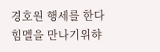경호원 행세를 한다
힘멜을 만나기위햐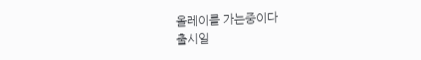올레이를 가는중이다
출시일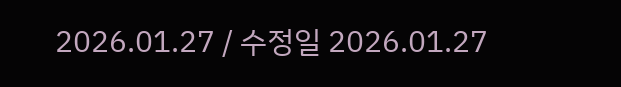2026.01.27 / 수정일 2026.01.27